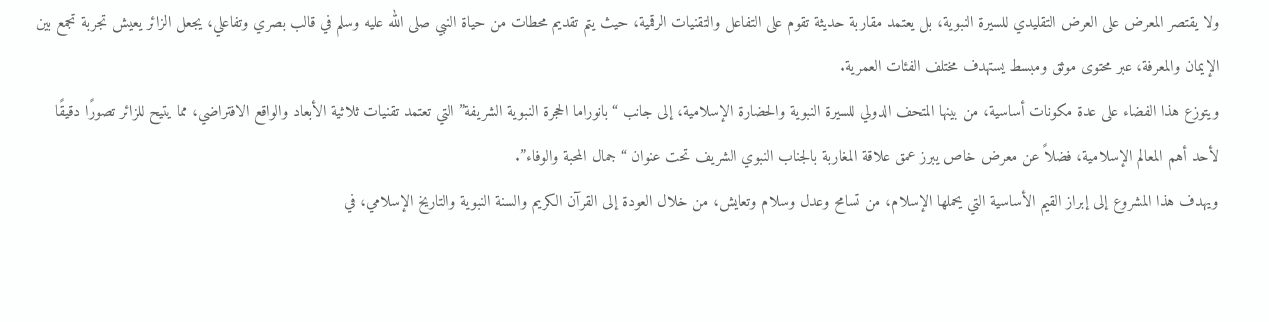ولا يقتصر المعرض على العرض التقليدي للسيرة النبوية، بل يعتمد مقاربة حديثة تقوم على التفاعل والتقنيات الرقمية، حيث يتم تقديم محطات من حياة النبي صلى الله عليه وسلم في قالب بصري وتفاعلي، يجعل الزائر يعيش تجربة تجمع بين الإيمان والمعرفة، عبر محتوى موثق ومبسط يستهدف مختلف الفئات العمرية.
ويتوزع هذا الفضاء على عدة مكونات أساسية، من بينها المتحف الدولي للسيرة النبوية والحضارة الإسلامية، إلى جانب “بانوراما الحجرة النبوية الشريفة” التي تعتمد تقنيات ثلاثية الأبعاد والواقع الافتراضي، مما يتيح للزائر تصورًا دقيقًا لأحد أهم المعالم الإسلامية، فضلاً عن معرض خاص يبرز عمق علاقة المغاربة بالجناب النبوي الشريف تحت عنوان “جمال المحبة والوفاء”.
ويهدف هذا المشروع إلى إبراز القيم الأساسية التي يحملها الإسلام، من تسامح وعدل وسلام وتعايش، من خلال العودة إلى القرآن الكريم والسنة النبوية والتاريخ الإسلامي، في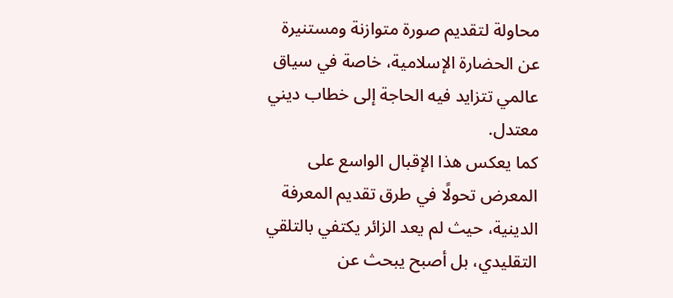محاولة لتقديم صورة متوازنة ومستنيرة عن الحضارة الإسلامية، خاصة في سياق عالمي تتزايد فيه الحاجة إلى خطاب ديني معتدل.
كما يعكس هذا الإقبال الواسع على المعرض تحولًا في طرق تقديم المعرفة الدينية، حيث لم يعد الزائر يكتفي بالتلقي التقليدي، بل أصبح يبحث عن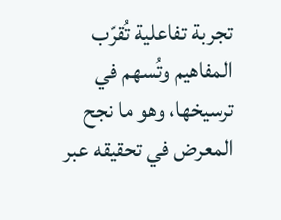تجربة تفاعلية تُقرّب المفاهيم وتُسهم في ترسيخها، وهو ما نجح المعرض في تحقيقه عبر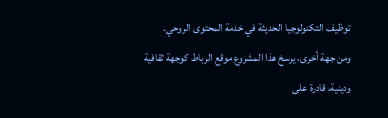توظيف التكنولوجيا الحديثة في خدمة المحتوى الروحي.
ومن جهة أخرى، يرسخ هذا المشروع موقع الرباط كوجهة ثقافية ودينية، قادرة على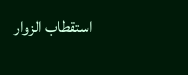استقطاب الزوار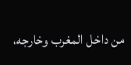من داخل المغرب وخارجه،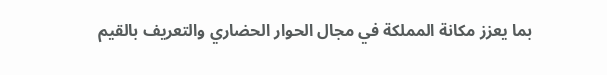بما يعزز مكانة المملكة في مجال الحوار الحضاري والتعريف بالقيم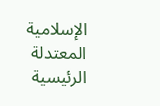الإسلامية المعتدلة
الرئيسية